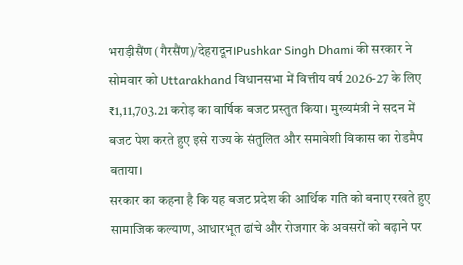भराड़ीसैंण (गैरसैंण)/देहरादून।Pushkar Singh Dhami की सरकार ने सोमवार को Uttarakhand विधानसभा में वित्तीय वर्ष 2026-27 के लिए ₹1,11,703.21 करोड़ का वार्षिक बजट प्रस्तुत किया। मुख्यमंत्री ने सदन में बजट पेश करते हुए इसे राज्य के संतुलित और समावेशी विकास का रोडमैप बताया।
सरकार का कहना है कि यह बजट प्रदेश की आर्थिक गति को बनाए रखते हुए सामाजिक कल्याण, आधारभूत ढांचे और रोजगार के अवसरों को बढ़ाने पर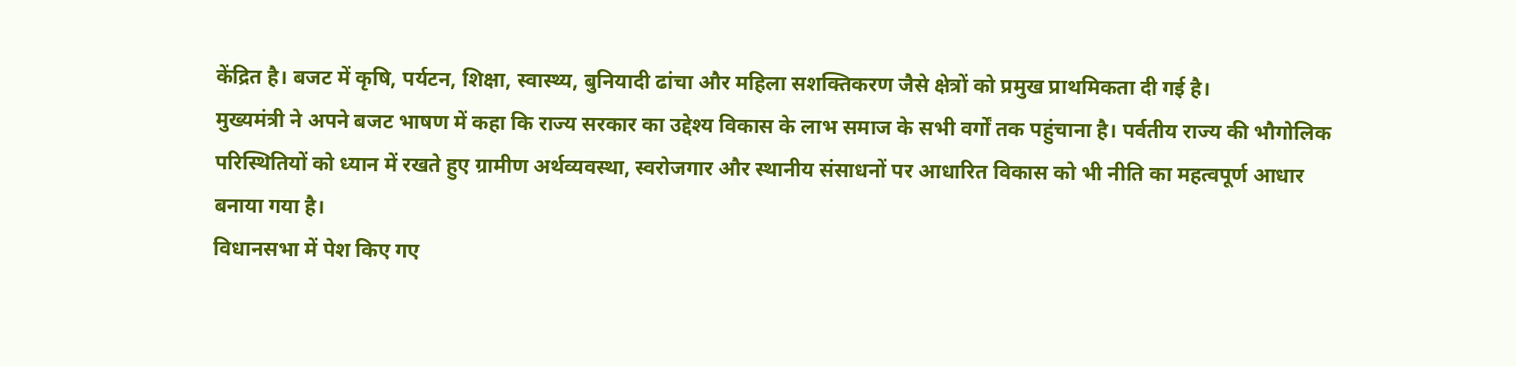केंद्रित है। बजट में कृषि, पर्यटन, शिक्षा, स्वास्थ्य, बुनियादी ढांचा और महिला सशक्तिकरण जैसे क्षेत्रों को प्रमुख प्राथमिकता दी गई है।
मुख्यमंत्री ने अपने बजट भाषण में कहा कि राज्य सरकार का उद्देश्य विकास के लाभ समाज के सभी वर्गों तक पहुंचाना है। पर्वतीय राज्य की भौगोलिक परिस्थितियों को ध्यान में रखते हुए ग्रामीण अर्थव्यवस्था, स्वरोजगार और स्थानीय संसाधनों पर आधारित विकास को भी नीति का महत्वपूर्ण आधार बनाया गया है।
विधानसभा में पेश किए गए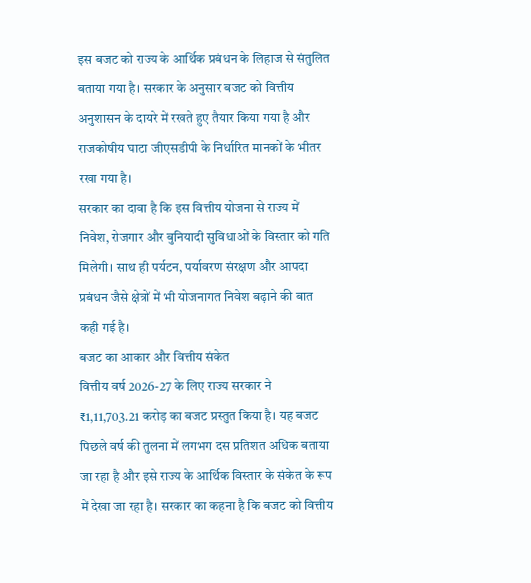इस बजट को राज्य के आर्थिक प्रबंधन के लिहाज से संतुलित बताया गया है। सरकार के अनुसार बजट को वित्तीय अनुशासन के दायरे में रखते हुए तैयार किया गया है और राजकोषीय घाटा जीएसडीपी के निर्धारित मानकों के भीतर रखा गया है।
सरकार का दावा है कि इस वित्तीय योजना से राज्य में निवेश, रोजगार और बुनियादी सुविधाओं के विस्तार को गति मिलेगी। साथ ही पर्यटन, पर्यावरण संरक्षण और आपदा प्रबंधन जैसे क्षेत्रों में भी योजनागत निवेश बढ़ाने की बात कही गई है।
बजट का आकार और वित्तीय संकेत
वित्तीय वर्ष 2026-27 के लिए राज्य सरकार ने ₹1,11,703.21 करोड़ का बजट प्रस्तुत किया है। यह बजट पिछले वर्ष की तुलना में लगभग दस प्रतिशत अधिक बताया जा रहा है और इसे राज्य के आर्थिक विस्तार के संकेत के रूप में देखा जा रहा है। सरकार का कहना है कि बजट को वित्तीय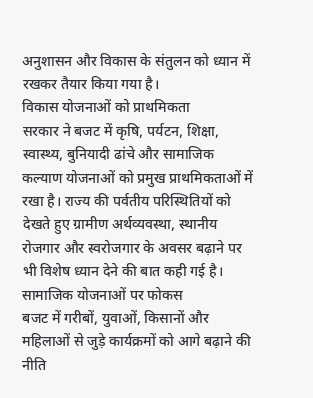अनुशासन और विकास के संतुलन को ध्यान में रखकर तैयार किया गया है।
विकास योजनाओं को प्राथमिकता
सरकार ने बजट में कृषि, पर्यटन, शिक्षा, स्वास्थ्य, बुनियादी ढांचे और सामाजिक कल्याण योजनाओं को प्रमुख प्राथमिकताओं में रखा है। राज्य की पर्वतीय परिस्थितियों को देखते हुए ग्रामीण अर्थव्यवस्था, स्थानीय रोजगार और स्वरोजगार के अवसर बढ़ाने पर भी विशेष ध्यान देने की बात कही गई है।
सामाजिक योजनाओं पर फोकस
बजट में गरीबों, युवाओं, किसानों और महिलाओं से जुड़े कार्यक्रमों को आगे बढ़ाने की नीति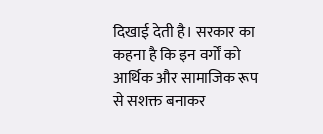दिखाई देती है। सरकार का कहना है कि इन वर्गों को आर्थिक और सामाजिक रूप से सशक्त बनाकर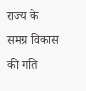राज्य के समग्र विकास की गति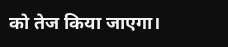को तेज किया जाएगा।